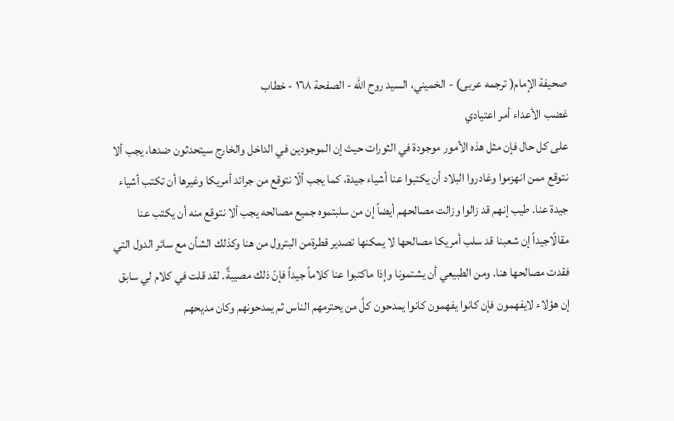صحيفة الإمام( ترجمه عربى) - الخميني، السيد روح الله - الصفحة ١٦٨ - خطاب
غضب الأعداء أمر اعتيادي
على كل حال فإن مثل هذه الأمور موجودة في الثورات حيث إن الموجودين في الداخل والخارج سيتحدثون ضدها، يجب ألا نتوقع ممن انهزموا وغادروا البلاد أن يكتبوا عنا أشياء جيدة، كما يجب ألّا نتوقع من جرائد أمريكا وغيرها أن تكتب أشياء جيدة عنا. طيب إنهم قد زالوا وزالت مصالحهم أيضاً إن من سلبتموه جميع مصالحه يجب ألا نتوقع منه أن يكتب عنا مقالًاجيداً إن شعبنا قد سلب أمريكا مصالحها لا يمكنها تصدير قطرةمن البترول من هنا وكذلك الشأن مع سائر الدول التي فقدت مصالحها هنا. ومن الطبيعي أن يشتمونا وإذا ماكتبوا عنا كلاماً جيداً فإنّ ذلك مصيبةٌ. لقد قلت في كلام لي سابق إن هؤلاء لايفهمون فإن كانوا يفهمون كانوا يمدحون كلَّ من يحترمهم الناس ثم يمدحونهم وكان مديحهم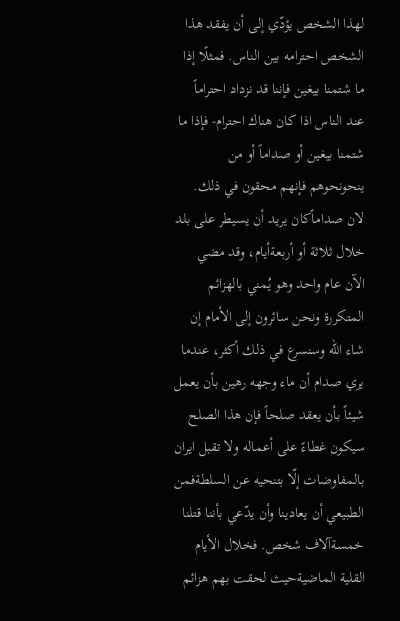لهذا الشخص يؤدّي إلى أن يفقد هذا الشخص احترامه بين الناس. فمثلًا إذا ما شتمنا بيغين فإننا قد نزداد احتراماً عند الناس اذا كان هناك احترام- فإذا ما شتمنا بيغين أو صداماً أو من ينحونحوهم فإنهم محقون في ذلك. لان صداماًكان يريد أن يسيطر على بلد خلال ثلاثة أو أربعةأيام، وقد مضي الآن عام واحد وهو يُمني بالهزائم المتكررة ونحن سائرون إلى الأمام إن شاء الله وسنسرع في ذلك أكثر، عندما يري صدام أن ماء وجهه رهين بأن يعمل شيئاً بأن يعقد صلحاً فإن هذا الصلح سيكون غطاءً على أعماله ولا تقبل ايران بالمفاوضات إلّا بتنحيه عن السلطةفمن الطبيعي أن يعادينا وأن يدّعي بأننا قتلنا خمسةآلاف شخص. فخلال الأيام القلية الماضيةحيث لحقت بهم هزائم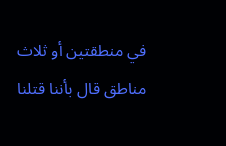في منطقتين أو ثلاث مناطق قال بأننا قتلنا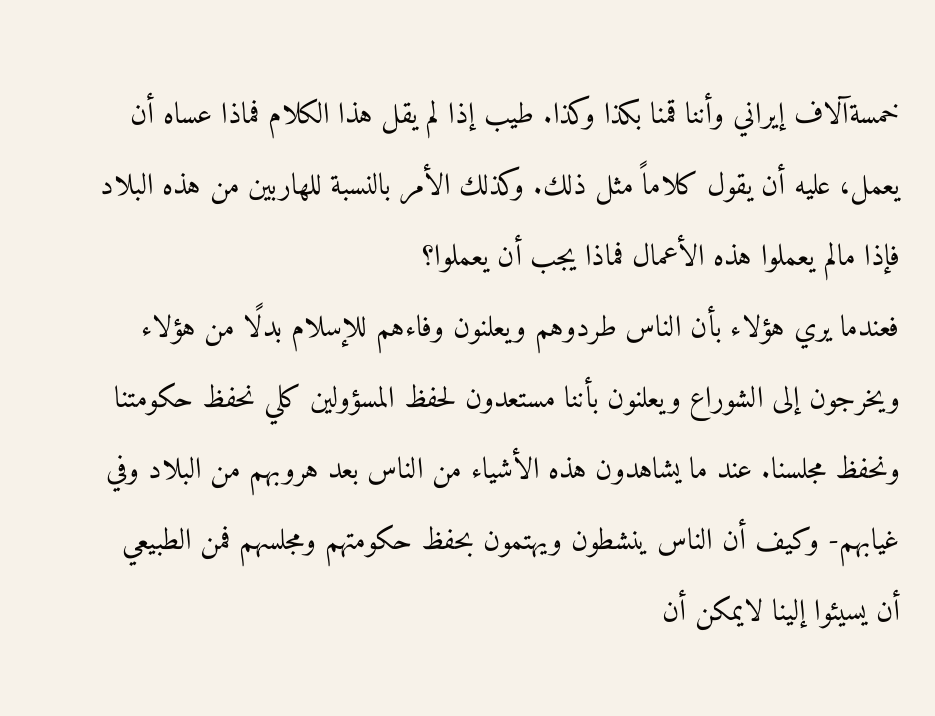خمسةآلاف إيراني وأننا قمنا بكذا وكذا. طيب إذا لم يقل هذا الكلام فماذا عساه أن يعمل، عليه أن يقول كلاماً مثل ذلك. وكذلك الأمر بالنسبة للهاربين من هذه البلاد فإذا مالم يعملوا هذه الأعمال فماذا يجب أن يعملوا؟
فعندما يري هؤلاء بأن الناس طردوهم ويعلنون وفاءهم للإسلام بدلًا من هؤلاء ويخرجون إلى الشوراع ويعلنون بأننا مستعدون لحفظ المسؤولين كلي نحفظ حكومتنا ونحفظ مجلسنا. عند ما يشاهدون هذه الأشياء من الناس بعد هروبهم من البلاد وفي غيابهم- وكيف أن الناس ينشطون ويهتمون بحفظ حكومتهم ومجلسهم فمن الطبيعي أن يسيئوا إلينا لايمكن أن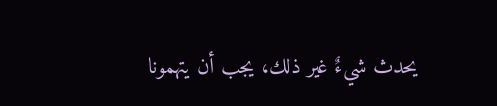يحدث شيءٌ غير ذلك، يجب أن يتهمونا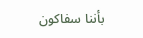بأننا سفاكون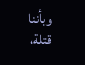وبأننا قتلة،